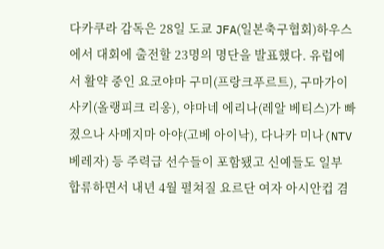다카쿠라 감독은 28일 도쿄 JFA(일본축구협회)하우스에서 대회에 출전할 23명의 명단을 발표했다. 유럽에서 활약 중인 요코야마 구미(프랑크푸르트), 구마가이 사키(올랭피크 리옹), 야마네 에리나(레알 베티스)가 빠졌으나 사메지마 아야(고베 아이낙), 다나카 미나(NTV베레자) 등 주력급 선수들이 포함됐고 신예들도 일부 합류하면서 내년 4월 펼쳐질 요르단 여자 아시안컵 겸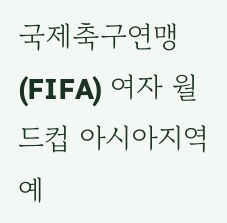국제축구연맹(FIFA) 여자 월드컵 아시아지역 예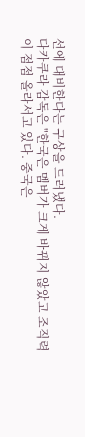선에 대비한다는 구상을 드러냈다.
다카쿠라 감독은 "한국은 멤버가 크게 바뀌지 않았고 조직력이 점점 올라서고 있다. 중국은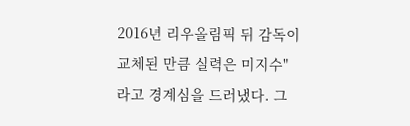2016년 리우올림픽 뒤 감독이 교체된 만큼 실력은 미지수"라고 경계심을 드러냈다. 그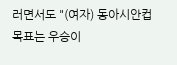러면서도 "(여자) 동아시안컵 목표는 우승이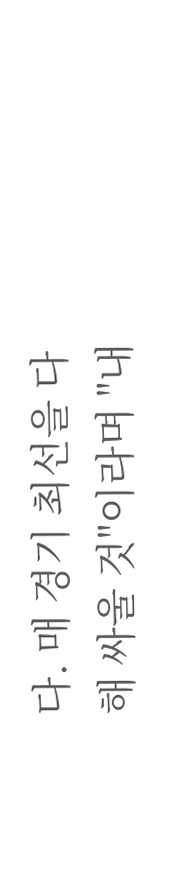다. 매 경기 최선을 다해 싸울 것"이라며 "내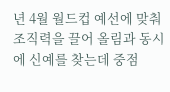년 4월 월드컵 예선에 맞춰 조직력을 끌어 올림과 동시에 신예를 찾는데 중점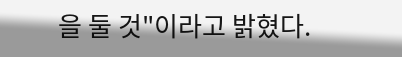을 둘 것"이라고 밝혔다.